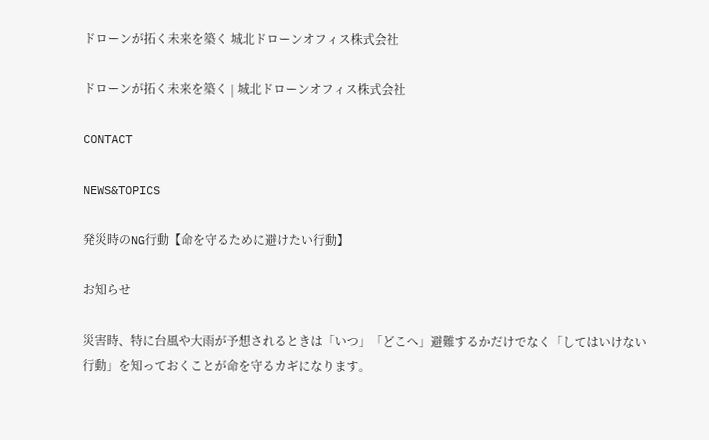ドローンが拓く未来を築く 城北ドローンオフィス株式会社

ドローンが拓く未来を築く | 城北ドローンオフィス株式会社

CONTACT

NEWS&TOPICS

発災時のNG行動【命を守るために避けたい行動】

お知らせ

災害時、特に台風や大雨が予想されるときは「いつ」「どこへ」避難するかだけでなく「してはいけない行動」を知っておくことが命を守るカギになります。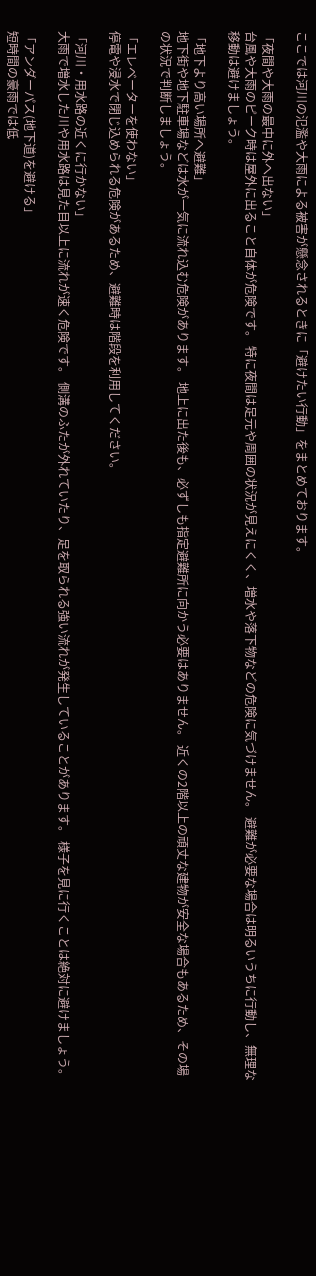ここでは河川の氾濫や大雨による被害が懸念されるときに「避けたい行動」をまとめております。

「夜間や大雨の最中に外へ出ない」
台風や大雨のピーク時は屋外に出ること自体が危険です。 特に夜間は足元や周囲の状況が見えにくく、増水や落下物などの危険に気づけません。 避難が必要な場合は明るいうちに行動し、無理な移動は避けましょう。

「地下より高い場所へ避難」
地下街や地下駐車場などは水が一気に流れ込む危険があります。 地上に出た後も、必ずしも指定避難所に向かう必要はありません。 近くの2階以上の頑丈な建物が安全な場合もあるため、その場の状況で判断しましょう。

「エレベーターを使わない」
停電や浸水で閉じ込められる危険があるため、避難時は階段を利用してください。

「河川・用水路の近くに行かない」
大雨で増水した川や用水路は見た目以上に流れが速く危険です。 側溝のふたが外れていたり、足を取られる強い流れが発生していることがあります。 様子を見に行くことは絶対に避けましょう。

「アンダーパス(地下道)を避ける」
短時間の豪雨では低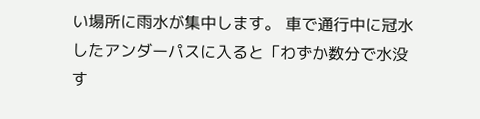い場所に雨水が集中します。 車で通行中に冠水したアンダーパスに入ると「わずか数分で水没す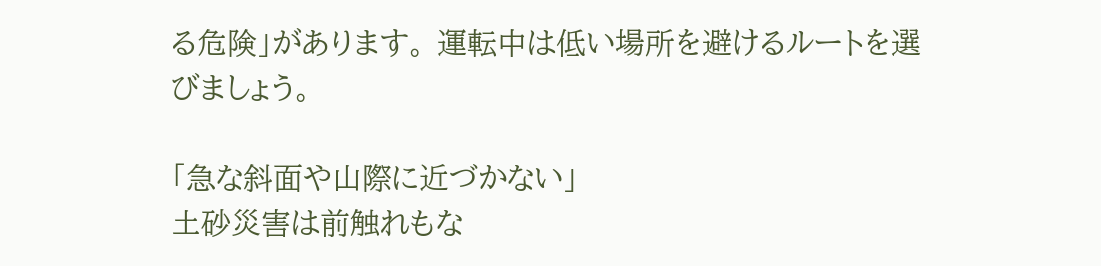る危険」があります。 運転中は低い場所を避けるルートを選びましょう。

「急な斜面や山際に近づかない」
土砂災害は前触れもな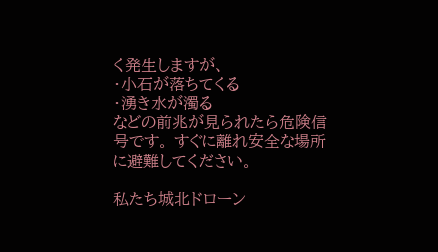く発生しますが、
・小石が落ちてくる
・湧き水が濁る
などの前兆が見られたら危険信号です。 すぐに離れ安全な場所に避難してください。

私たち城北ドローン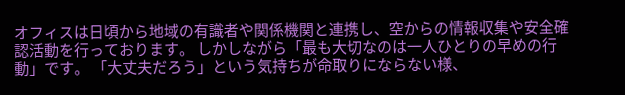オフィスは日頃から地域の有識者や関係機関と連携し、空からの情報収集や安全確認活動を行っております。 しかしながら「最も大切なのは一人ひとりの早めの行動」です。 「大丈夫だろう」という気持ちが命取りにならない様、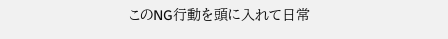このNG行動を頭に入れて日常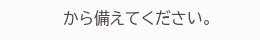から備えてください。